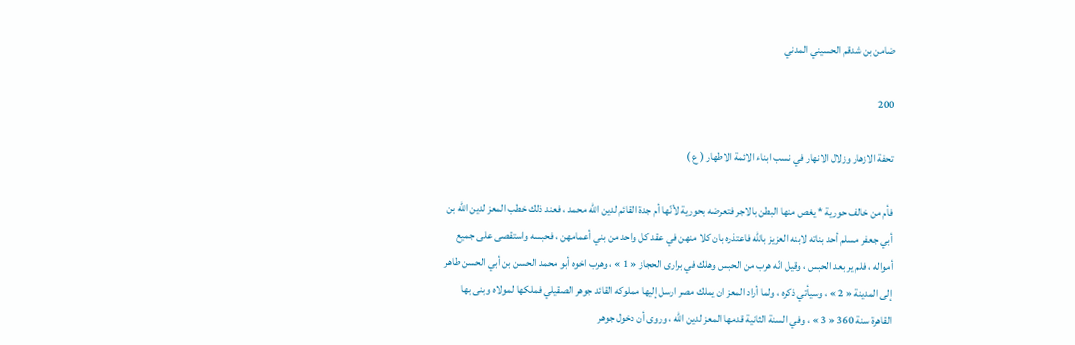ضامن بن شدقم الحسيني المدني

200

تحفة الازهار وزلال الانهار في نسب ابناء الائمة الاطهار ( ع )

فأم من خالف حورية * يغص منها البطن بالاجر فتعرضه بحورية لأنّها أم جدة القائم لدين اللّه محمد ، فعند ذلك خطب المعز لدين اللّه بن أبي جعفر مسلم أحد بناته لابنه العزيز باللّه فاعتذره بان كلا منهن في عقد كل واحد من بني أعمامهن ، فحبسه واستقصى على جميع أمواله ، فلم ير بعد الحبس ، وقيل انّه هرب من الحبس وهلك في برارى الحجاز « 1 » ، وهرب اخوه أبو محمد الحسن بن أبي الحسن طاهر إلى المدينة « 2 » ، وسيأتي ذكره ، ولما أراد المعز ان يملك مصر ارسل إليها مملوكه القائد جوهر الصقيلي فملكها لمولاه وبنى بها القاهرة سنة 360 « 3 » ، وفي السنة الثانية قدمها المعز لدين اللّه ، وروى أن دخول جوهر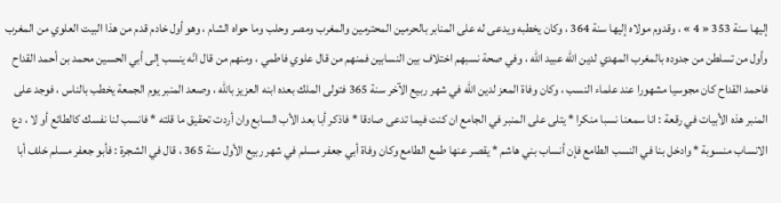إليها سنة 353 « 4 » ، وقدوم مولاه إليها سنة 364 ، وكان يخطبه ويدعى له على المنابر بالحرمين المحترمين والمغرب ومصر وحلب وما حواه الشام ، وهو أول خادم قدم من هذا البيت العلوي من المغرب وأول من تسلطن من جدوده بالمغرب المهدي لدين اللّه عبيد اللّه ، وفي صحة نسبهم اختلاف بين النسابين فمنهم من قال علوي فاطمي ، ومنهم من قال انّه ينسب إلى أبي الحسين محمد بن أحمد القداح فاحمد القداح كان مجوسيا مشهورا عند علماء النسب ، وكان وفاة المعز لدين اللّه في شهر ربيع الآخر سنة 365 فتولى الملك بعده ابنه العزيز باللّه ، وصعد المنبر يوم الجمعة يخطب بالناس ، فوجد على المنبر هذه الأبيات في رقعة : انا سمعنا نسبا منكرا * يتلى على المنبر في الجامع ان كنت فيما تدعى صادقا * فاذكر أبا بعد الأب السابع وان أردت تحقيق ما قلته * فانسب لنا نفسك كالطائع أو لا ، دع الانساب منسوبة * وادخل بنا في النسب الطامع فإن أنساب بني هاشم * يقصر عنها طمع الطامع وكان وفاة أبي جعفر مسلم في شهر ربيع الأول سنة 365 ، قال في الشجرة : فأبو جعفر مسلم خلف أبا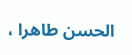الحسن طاهرا ،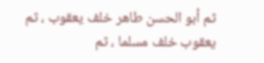ثم أبو الحسن طاهر خلف يعقوب ، ثم يعقوب خلف مسلما ، ثم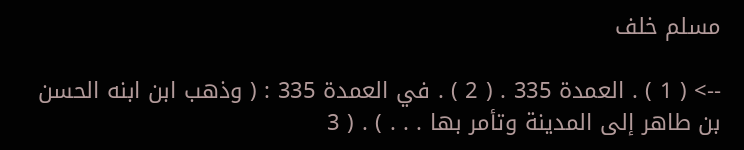مسلم خلف

--> ( 1 ) . العمدة 335 . ( 2 ) . في العمدة 335 : ( وذهب ابن ابنه الحسن بن طاهر إلى المدينة وتأمر بها . . . ) . ( 3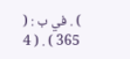) . في ب : ( 365 ) . ( 4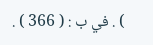) . في ب : ( 366 ) .